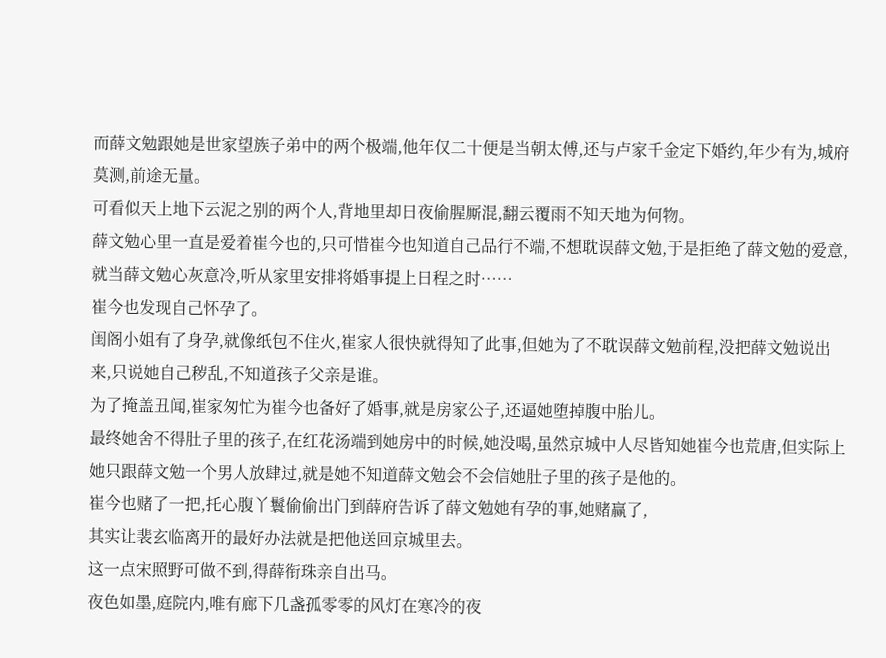而薛文勉跟她是世家望族子弟中的两个极端,他年仅二十便是当朝太傅,还与卢家千金定下婚约,年少有为,城府莫测,前途无量。
可看似天上地下云泥之别的两个人,背地里却日夜偷腥厮混,翻云覆雨不知天地为何物。
薛文勉心里一直是爱着崔今也的,只可惜崔今也知道自己品行不端,不想耽误薛文勉,于是拒绝了薛文勉的爱意,就当薛文勉心灰意冷,听从家里安排将婚事提上日程之时……
崔今也发现自己怀孕了。
闺阁小姐有了身孕,就像纸包不住火,崔家人很快就得知了此事,但她为了不耽误薛文勉前程,没把薛文勉说出来,只说她自己秽乱,不知道孩子父亲是谁。
为了掩盖丑闻,崔家匆忙为崔今也备好了婚事,就是房家公子,还逼她堕掉腹中胎儿。
最终她舍不得肚子里的孩子,在红花汤端到她房中的时候,她没喝,虽然京城中人尽皆知她崔今也荒唐,但实际上她只跟薛文勉一个男人放肆过,就是她不知道薛文勉会不会信她肚子里的孩子是他的。
崔今也赌了一把,托心腹丫鬟偷偷出门到薛府告诉了薛文勉她有孕的事,她赌赢了,
其实让裴玄临离开的最好办法就是把他送回京城里去。
这一点宋照野可做不到,得薛衔珠亲自出马。
夜色如墨,庭院内,唯有廊下几盏孤零零的风灯在寒冷的夜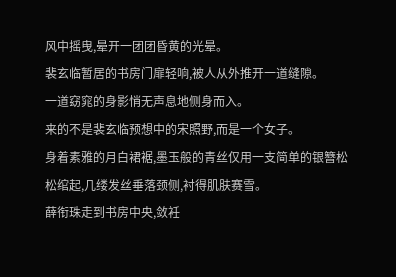风中摇曳,晕开一团团昏黄的光晕。
裴玄临暂居的书房门扉轻响,被人从外推开一道缝隙。
一道窈窕的身影悄无声息地侧身而入。
来的不是裴玄临预想中的宋照野,而是一个女子。
身着素雅的月白裙裾,墨玉般的青丝仅用一支简单的银簪松松绾起,几缕发丝垂落颈侧,衬得肌肤赛雪。
薛衔珠走到书房中央,敛衽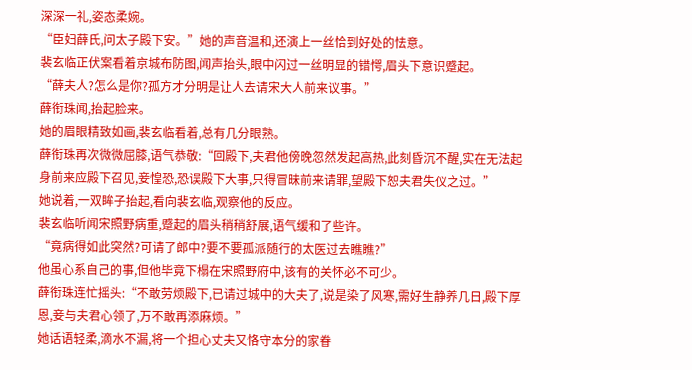深深一礼,姿态柔婉。
“臣妇薛氏,问太子殿下安。”她的声音温和,还演上一丝恰到好处的怯意。
裴玄临正伏案看着京城布防图,闻声抬头,眼中闪过一丝明显的错愕,眉头下意识蹙起。
“薛夫人?怎么是你?孤方才分明是让人去请宋大人前来议事。”
薛衔珠闻,抬起脸来。
她的眉眼精致如画,裴玄临看着,总有几分眼熟。
薛衔珠再次微微屈膝,语气恭敬:“回殿下,夫君他傍晚忽然发起高热,此刻昏沉不醒,实在无法起身前来应殿下召见,妾惶恐,恐误殿下大事,只得冒昧前来请罪,望殿下恕夫君失仪之过。”
她说着,一双眸子抬起,看向裴玄临,观察他的反应。
裴玄临听闻宋照野病重,蹙起的眉头稍稍舒展,语气缓和了些许。
“竟病得如此突然?可请了郎中?要不要孤派随行的太医过去瞧瞧?”
他虽心系自己的事,但他毕竟下榻在宋照野府中,该有的关怀必不可少。
薛衔珠连忙摇头:“不敢劳烦殿下,已请过城中的大夫了,说是染了风寒,需好生静养几日,殿下厚恩,妾与夫君心领了,万不敢再添麻烦。”
她话语轻柔,滴水不漏,将一个担心丈夫又恪守本分的家眷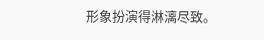形象扮演得淋漓尽致。